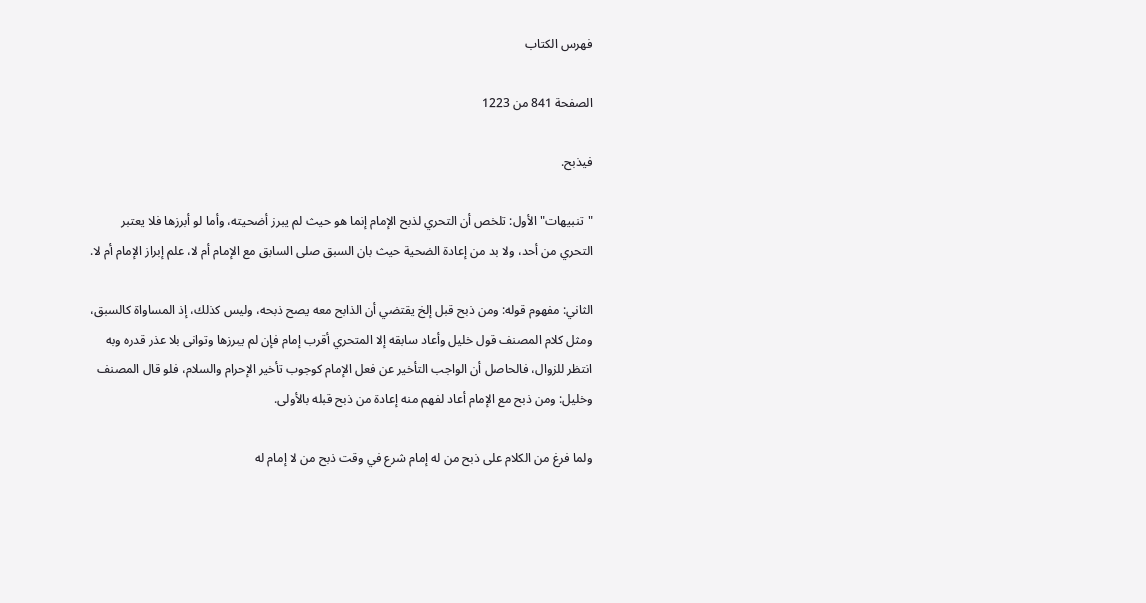فهرس الكتاب

الصفحة 841 من 1223

فيذبح.

"تنبيهات"الأول: تلخص أن التحري لذبح الإمام إنما هو حيث لم يبرز أضحيته، وأما لو أبرزها فلا يعتبر التحري من أحد، ولا بد من إعادة الضحية حيث بان السبق صلى السابق مع الإمام أم لا، علم إبراز الإمام أم لا.

الثاني: مفهوم قوله: ومن ذبح قبل إلخ يقتضي أن الذابح معه يصح ذبحه، وليس كذلك، إذ المساواة كالسبق، ومثل كلام المصنف قول خليل وأعاد سابقه إلا المتحري أقرب إمام فإن لم يبرزها وتوانى بلا عذر قدره وبه انتظر للزوال، فالحاصل أن الواجب التأخير عن فعل الإمام كوجوب تأخير الإحرام والسلام، فلو قال المصنف وخليل: ومن ذبح مع الإمام أعاد لفهم منه إعادة من ذبح قبله بالأولى.

ولما فرغ من الكلام على ذبح من له إمام شرع في وقت ذبح من لا إمام له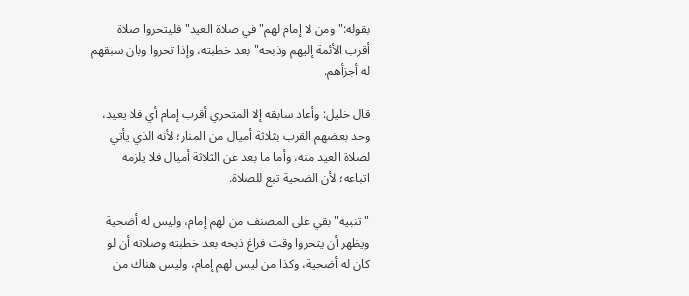بقوله:"ومن لا إمام لهم"في صلاة العيد"فليتحروا صلاة أقرب الأئمة إليهم وذبحه"بعد خطبته، وإذا تحروا وبان سبقهم له أجزأهم.

قال خليل: وأعاد سابقه إلا المتحري أقرب إمام أي فلا يعيد، وحد بعضهم القرب بثلاثة أميال من المنار؛ لأنه الذي يأتي لصلاة العيد منه، وأما ما بعد عن الثلاثة أميال فلا يلزمه اتباعه؛ لأن الضحية تبع للصلاة.

"تنبيه"بقي على المصنف من لهم إمام، وليس له أضحية ويظهر أن يتحروا وقت فراغ ذبحه بعد خطبته وصلاته أن لو كان له أضحية، وكذا من ليس لهم إمام، وليس هناك من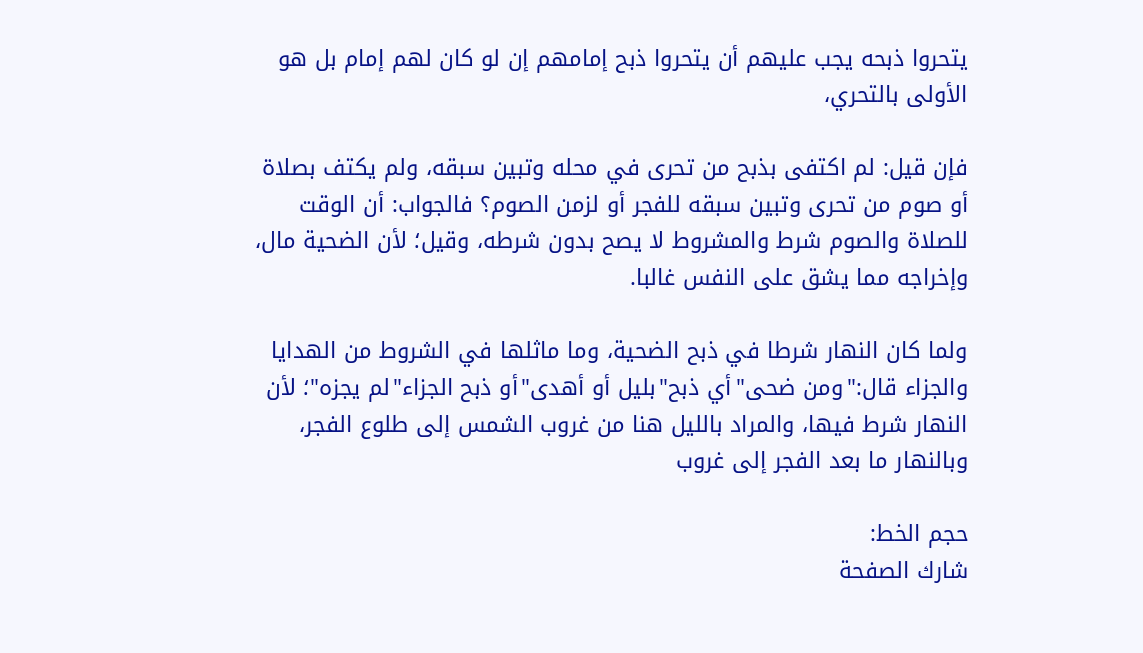يتحروا ذبحه يجب عليهم أن يتحروا ذبح إمامهم إن لو كان لهم إمام بل هو الأولى بالتحري،

فإن قيل: لم اكتفى بذبح من تحرى في محله وتبين سبقه، ولم يكتف بصلاة أو صوم من تحرى وتبين سبقه للفجر أو لزمن الصوم؟ فالجواب: أن الوقت للصلاة والصوم شرط والمشروط لا يصح بدون شرطه، وقيل؛ لأن الضحية مال، وإخراجه مما يشق على النفس غالبا.

ولما كان النهار شرطا في ذبح الضحية، وما ماثلها في الشروط من الهدايا والجزاء قال:"ومن ضحى"أي ذبح"بليل أو أهدى"أو ذبح الجزاء"لم يجزه"؛ لأن النهار شرط فيها، والمراد بالليل هنا من غروب الشمس إلى طلوع الفجر، وبالنهار ما بعد الفجر إلى غروب

حجم الخط:
شارك الصفحة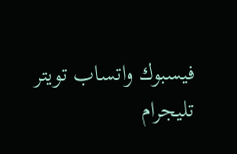فيسبوك واتساب تويتر تليجرام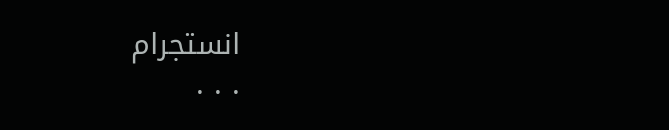انستجرام
. . .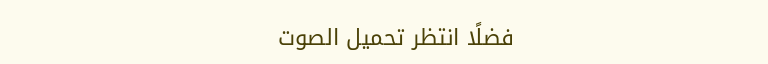فضلًا انتظر تحميل الصوت